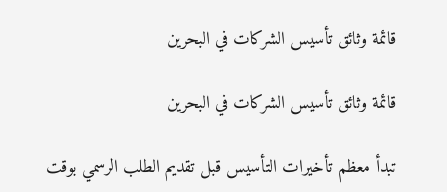قائمة وثائق تأسيس الشركات في البحرين

قائمة وثائق تأسيس الشركات في البحرين

تبدأ معظم تأخيرات التأسيس قبل تقديم الطلب الرسمي بوقت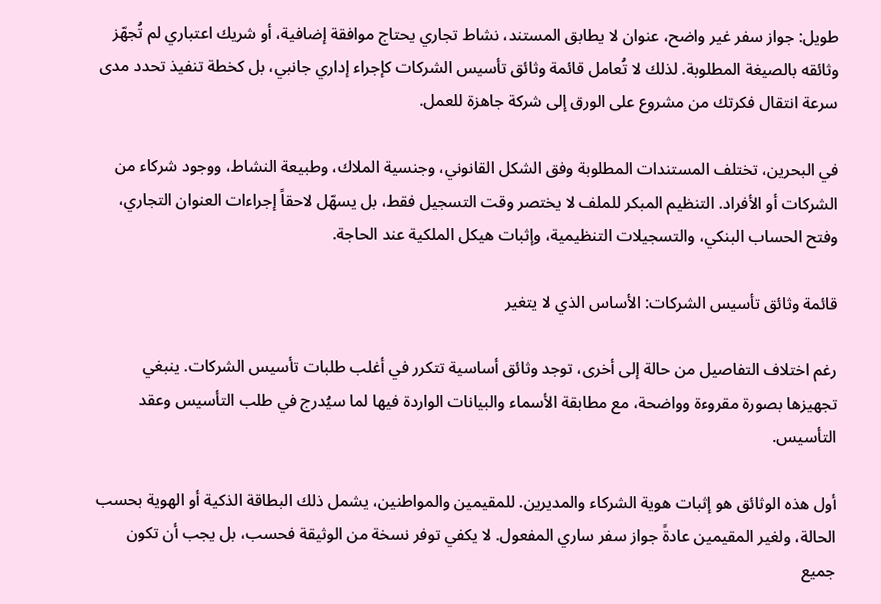طويل: جواز سفر غير واضح، عنوان لا يطابق المستند، نشاط تجاري يحتاج موافقة إضافية، أو شريك اعتباري لم تُجهّز وثائقه بالصيغة المطلوبة. لذلك لا تُعامل قائمة وثائق تأسيس الشركات كإجراء إداري جانبي، بل كخطة تنفيذ تحدد مدى سرعة انتقال فكرتك من مشروع على الورق إلى شركة جاهزة للعمل.

في البحرين، تختلف المستندات المطلوبة وفق الشكل القانوني، وجنسية الملاك، وطبيعة النشاط، ووجود شركاء من الشركات أو الأفراد. التنظيم المبكر للملف لا يختصر وقت التسجيل فقط، بل يسهّل لاحقاً إجراءات العنوان التجاري، وفتح الحساب البنكي، والتسجيلات التنظيمية، وإثبات هيكل الملكية عند الحاجة.

قائمة وثائق تأسيس الشركات: الأساس الذي لا يتغير

رغم اختلاف التفاصيل من حالة إلى أخرى، توجد وثائق أساسية تتكرر في أغلب طلبات تأسيس الشركات. ينبغي تجهيزها بصورة مقروءة وواضحة، مع مطابقة الأسماء والبيانات الواردة فيها لما سيُدرج في طلب التأسيس وعقد التأسيس.

أول هذه الوثائق هو إثبات هوية الشركاء والمديرين. للمقيمين والمواطنين، يشمل ذلك البطاقة الذكية أو الهوية بحسب الحالة، ولغير المقيمين عادةً جواز سفر ساري المفعول. لا يكفي توفر نسخة من الوثيقة فحسب، بل يجب أن تكون جميع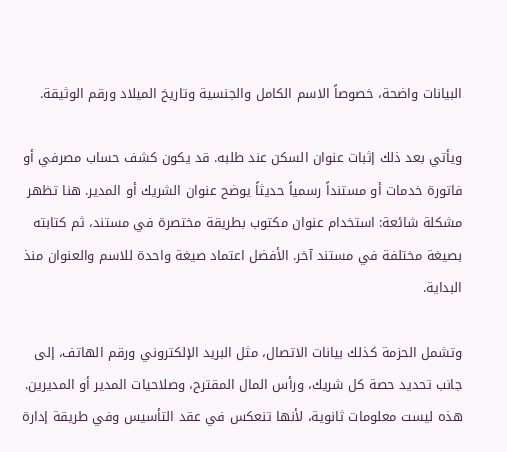البيانات واضحة، خصوصاً الاسم الكامل والجنسية وتاريخ الميلاد ورقم الوثيقة.

ويأتي بعد ذلك إثبات عنوان السكن عند طلبه. قد يكون كشف حساب مصرفي أو فاتورة خدمات أو مستنداً رسمياً حديثاً يوضح عنوان الشريك أو المدير. هنا تظهر مشكلة شائعة: استخدام عنوان مكتوب بطريقة مختصرة في مستند، ثم كتابته بصيغة مختلفة في مستند آخر. الأفضل اعتماد صيغة واحدة للاسم والعنوان منذ البداية.

وتشمل الحزمة كذلك بيانات الاتصال، مثل البريد الإلكتروني ورقم الهاتف، إلى جانب تحديد حصة كل شريك، ورأس المال المقترح، وصلاحيات المدير أو المديرين. هذه ليست معلومات ثانوية، لأنها تنعكس في عقد التأسيس وفي طريقة إدارة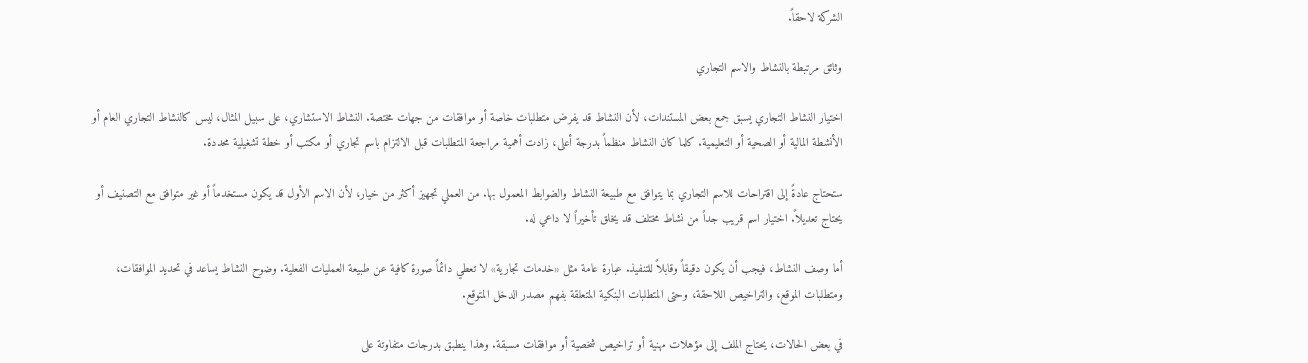الشركة لاحقاً.

وثائق مرتبطة بالنشاط والاسم التجاري

اختيار النشاط التجاري يسبق جمع بعض المستندات، لأن النشاط قد يفرض متطلبات خاصة أو موافقات من جهات مختصة. النشاط الاستشاري، على سبيل المثال، ليس كالنشاط التجاري العام أو الأنشطة المالية أو الصحية أو التعليمية. كلما كان النشاط منظماً بدرجة أعلى، زادت أهمية مراجعة المتطلبات قبل الالتزام باسم تجاري أو مكتب أو خطة تشغيلية محددة.

ستحتاج عادةً إلى اقتراحات للاسم التجاري بما يتوافق مع طبيعة النشاط والضوابط المعمول بها. من العملي تجهيز أكثر من خيار، لأن الاسم الأول قد يكون مستخدماً أو غير متوافق مع التصنيف أو يحتاج تعديلاً. اختيار اسم قريب جداً من نشاط مختلف قد يخلق تأخيراً لا داعي له.

أما وصف النشاط، فيجب أن يكون دقيقاً وقابلاً للتنفيذ. عبارة عامة مثل «خدمات تجارية» لا تعطي دائماً صورة كافية عن طبيعة العمليات الفعلية. وضوح النشاط يساعد في تحديد الموافقات، ومتطلبات الموقع، والتراخيص اللاحقة، وحتى المتطلبات البنكية المتعلقة بفهم مصدر الدخل المتوقع.

في بعض الحالات، يحتاج الملف إلى مؤهلات مهنية أو تراخيص شخصية أو موافقات مسبقة. وهذا ينطبق بدرجات متفاوتة على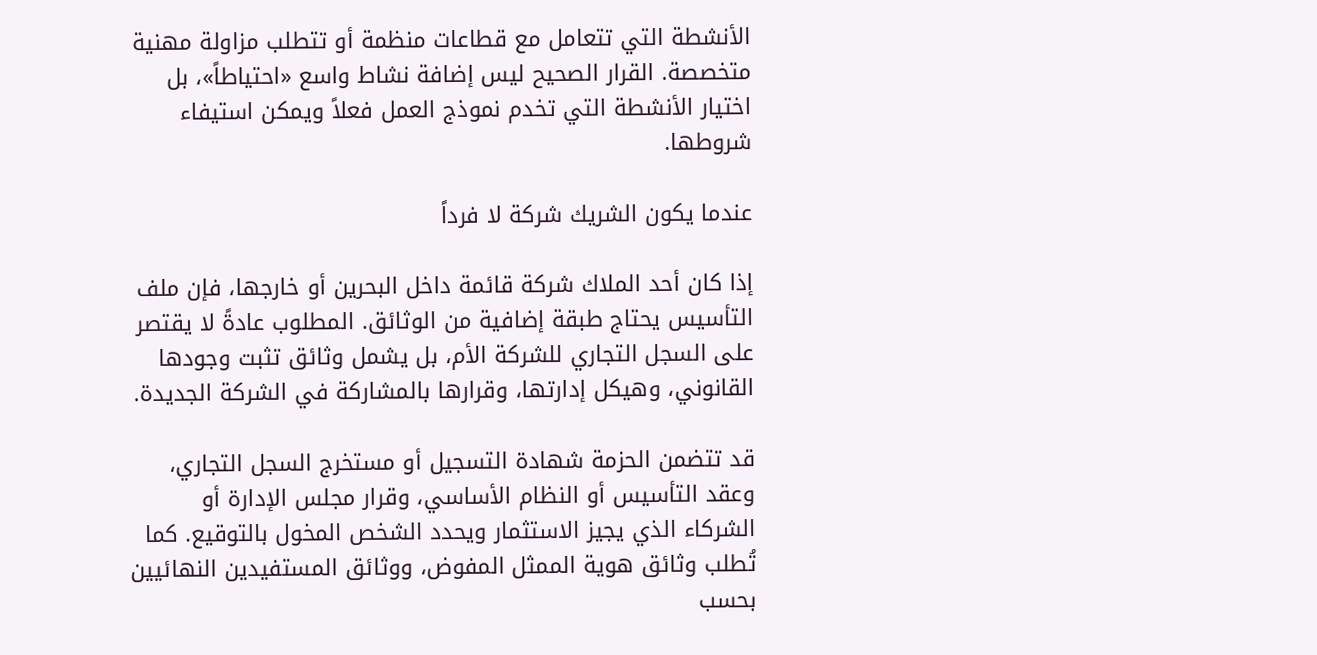الأنشطة التي تتعامل مع قطاعات منظمة أو تتطلب مزاولة مهنية متخصصة. القرار الصحيح ليس إضافة نشاط واسع «احتياطاً»، بل اختيار الأنشطة التي تخدم نموذج العمل فعلاً ويمكن استيفاء شروطها.

عندما يكون الشريك شركة لا فرداً

إذا كان أحد الملاك شركة قائمة داخل البحرين أو خارجها، فإن ملف التأسيس يحتاج طبقة إضافية من الوثائق. المطلوب عادةً لا يقتصر على السجل التجاري للشركة الأم، بل يشمل وثائق تثبت وجودها القانوني، وهيكل إدارتها، وقرارها بالمشاركة في الشركة الجديدة.

قد تتضمن الحزمة شهادة التسجيل أو مستخرج السجل التجاري، وعقد التأسيس أو النظام الأساسي، وقرار مجلس الإدارة أو الشركاء الذي يجيز الاستثمار ويحدد الشخص المخول بالتوقيع. كما تُطلب وثائق هوية الممثل المفوض، ووثائق المستفيدين النهائيين بحسب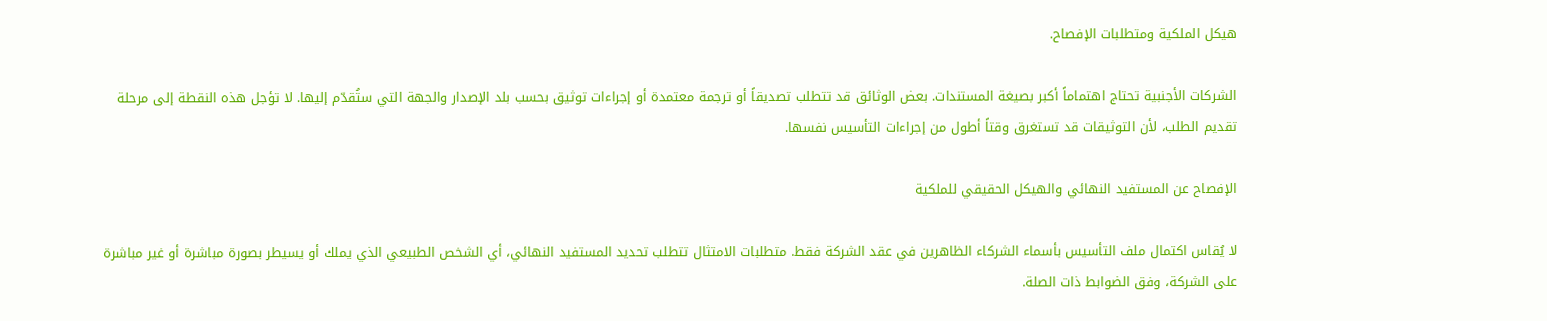هيكل الملكية ومتطلبات الإفصاح.

الشركات الأجنبية تحتاج اهتماماً أكبر بصيغة المستندات. بعض الوثائق قد تتطلب تصديقاً أو ترجمة معتمدة أو إجراءات توثيق بحسب بلد الإصدار والجهة التي ستُقدّم إليها. لا تؤجل هذه النقطة إلى مرحلة تقديم الطلب، لأن التوثيقات قد تستغرق وقتاً أطول من إجراءات التأسيس نفسها.

الإفصاح عن المستفيد النهائي والهيكل الحقيقي للملكية

لا يُقاس اكتمال ملف التأسيس بأسماء الشركاء الظاهرين في عقد الشركة فقط. متطلبات الامتثال تتطلب تحديد المستفيد النهائي، أي الشخص الطبيعي الذي يملك أو يسيطر بصورة مباشرة أو غير مباشرة على الشركة، وفق الضوابط ذات الصلة.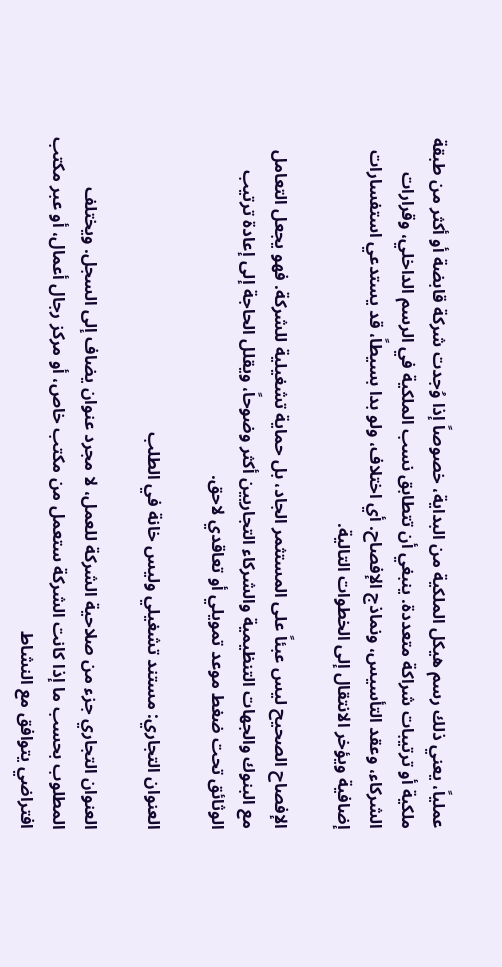عملياً، يعني ذلك رسم هيكل الملكية من البداية، خصوصاً إذا وُجدت شركة قابضة أو أكثر من طبقة ملكية أو ترتيبات شراكة متعددة. ينبغي أن تتطابق نسب الملكية في الرسم الداخلي، وقرارات الشركاء، وعقد التأسيس، ونماذج الإفصاح. أي اختلاف، ولو بدا بسيطاً، قد يستدعي استفسارات إضافية ويؤخر الانتقال إلى الخطوات التالية.

الإفصاح الصحيح ليس عبئاً على المستثمر الجاد، بل حماية تشغيلية للشركة. فهو يجعل التعامل مع البنوك والجهات التنظيمية والشركاء التجاريين أكثر وضوحاً، ويقلل الحاجة إلى إعادة ترتيب الوثائق تحت ضغط موعد تمويلي أو تعاقدي لاحق.

العنوان التجاري: مستند تشغيلي وليس خانة في الطلب

العنوان التجاري جزء من صلاحية الشركة للعمل، لا مجرد عنوان يضاف إلى السجل. ويختلف المطلوب بحسب ما إذا كانت الشركة ستعمل من مكتب خاص، أو مركز رجال أعمال، أو عبر مكتب افتراضي يتوافق مع النشاط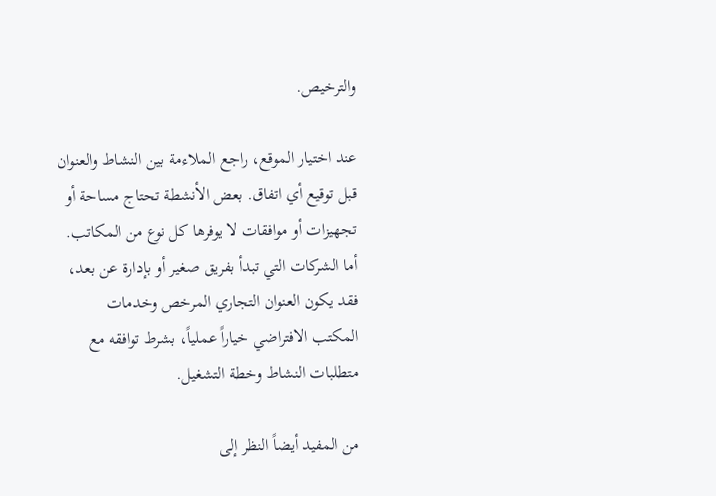والترخيص.

عند اختيار الموقع، راجع الملاءمة بين النشاط والعنوان قبل توقيع أي اتفاق. بعض الأنشطة تحتاج مساحة أو تجهيزات أو موافقات لا يوفرها كل نوع من المكاتب. أما الشركات التي تبدأ بفريق صغير أو بإدارة عن بعد، فقد يكون العنوان التجاري المرخص وخدمات المكتب الافتراضي خياراً عملياً، بشرط توافقه مع متطلبات النشاط وخطة التشغيل.

من المفيد أيضاً النظر إلى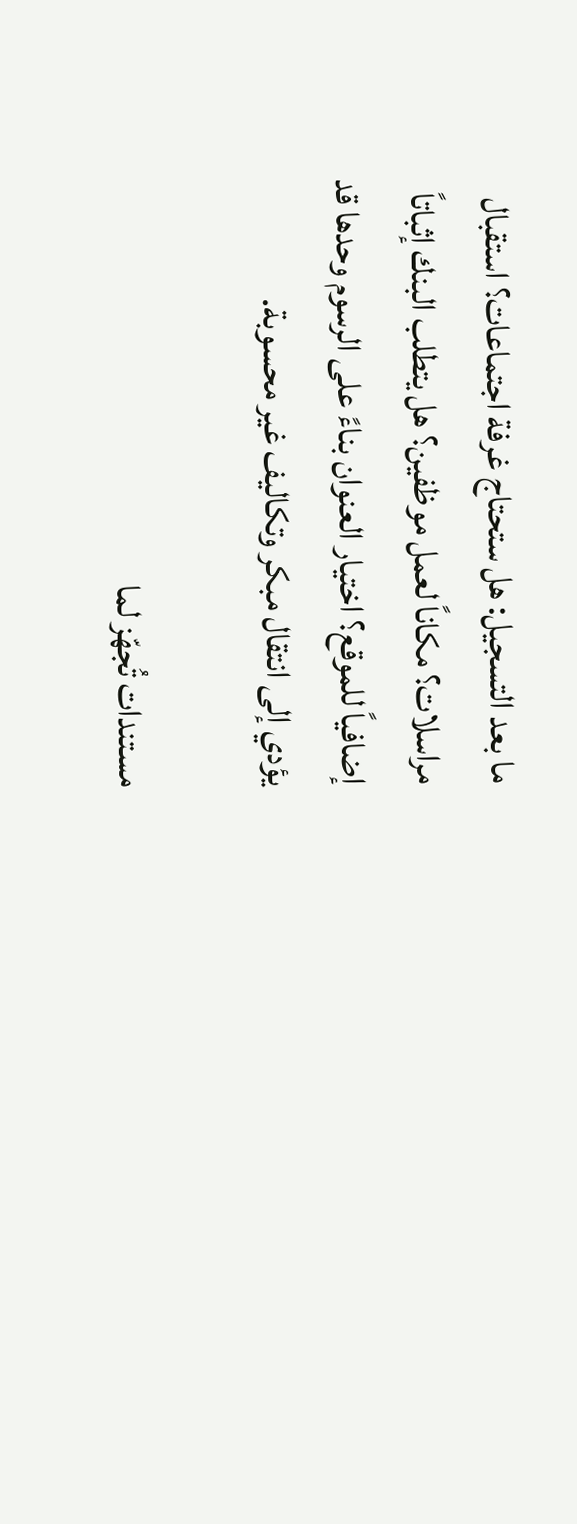ما بعد التسجيل: هل ستحتاج غرفة اجتماعات؟ استقبال مراسلات؟ مكاناً لعمل موظفين؟ هل يتطلب البنك إثباتاً إضافياً للموقع؟ اختيار العنوان بناءً على الرسوم وحدها قد يؤدي إلى انتقال مبكر وتكاليف غير محسوبة.

مستندات تُجهّز لما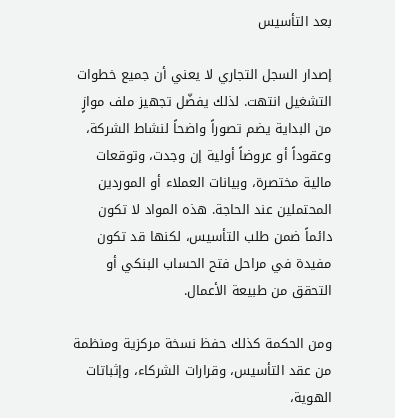بعد التأسيس

إصدار السجل التجاري لا يعني أن جميع خطوات التشغيل انتهت. لذلك يفضّل تجهيز ملف موازٍ من البداية يضم تصوراً واضحاً لنشاط الشركة، وعقوداً أو عروضاً أولية إن وجدت، وتوقعات مالية مختصرة، وبيانات العملاء أو الموردين المحتملين عند الحاجة. هذه المواد لا تكون دائماً ضمن طلب التأسيس، لكنها قد تكون مفيدة في مراحل فتح الحساب البنكي أو التحقق من طبيعة الأعمال.

ومن الحكمة كذلك حفظ نسخة مركزية ومنظمة من عقد التأسيس، وقرارات الشركاء، وإثباتات الهوية،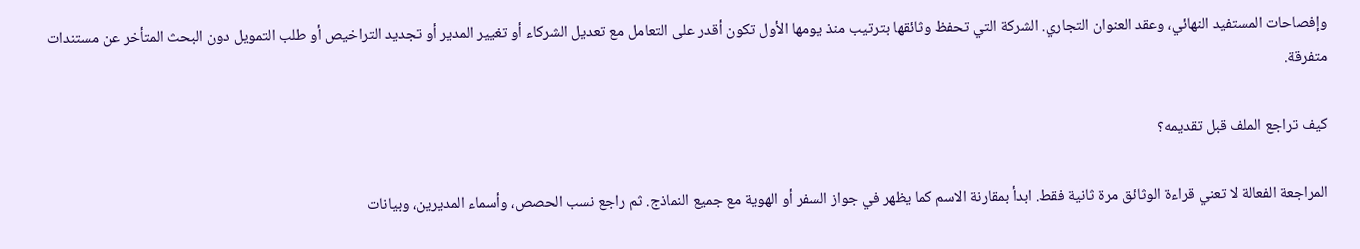وإفصاحات المستفيد النهائي، وعقد العنوان التجاري. الشركة التي تحفظ وثائقها بترتيب منذ يومها الأول تكون أقدر على التعامل مع تعديل الشركاء أو تغيير المدير أو تجديد التراخيص أو طلب التمويل دون البحث المتأخر عن مستندات متفرقة.

كيف تراجع الملف قبل تقديمه؟

المراجعة الفعالة لا تعني قراءة الوثائق مرة ثانية فقط. ابدأ بمقارنة الاسم كما يظهر في جواز السفر أو الهوية مع جميع النماذج. ثم راجع نسب الحصص، وأسماء المديرين، وبيانات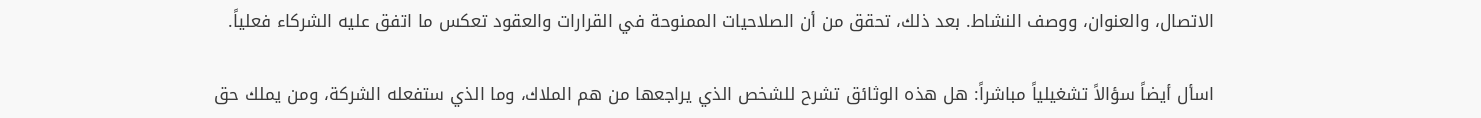الاتصال، والعنوان، ووصف النشاط. بعد ذلك، تحقق من أن الصلاحيات الممنوحة في القرارات والعقود تعكس ما اتفق عليه الشركاء فعلياً.

اسأل أيضاً سؤالاً تشغيلياً مباشراً: هل هذه الوثائق تشرح للشخص الذي يراجعها من هم الملاك، وما الذي ستفعله الشركة، ومن يملك حق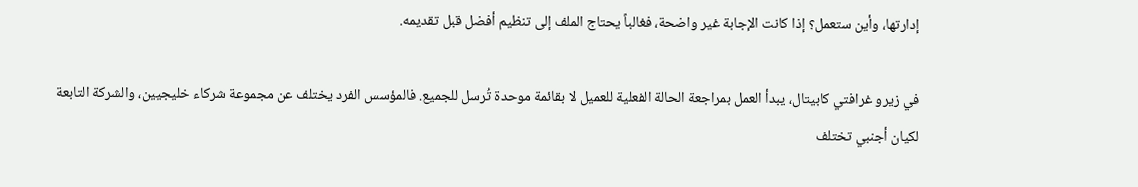إدارتها، وأين ستعمل؟ إذا كانت الإجابة غير واضحة، فغالباً يحتاج الملف إلى تنظيم أفضل قبل تقديمه.

في زيرو غرافتي كابيتال، يبدأ العمل بمراجعة الحالة الفعلية للعميل لا بقائمة موحدة تُرسل للجميع. فالمؤسس الفرد يختلف عن مجموعة شركاء خليجيين، والشركة التابعة لكيان أجنبي تختلف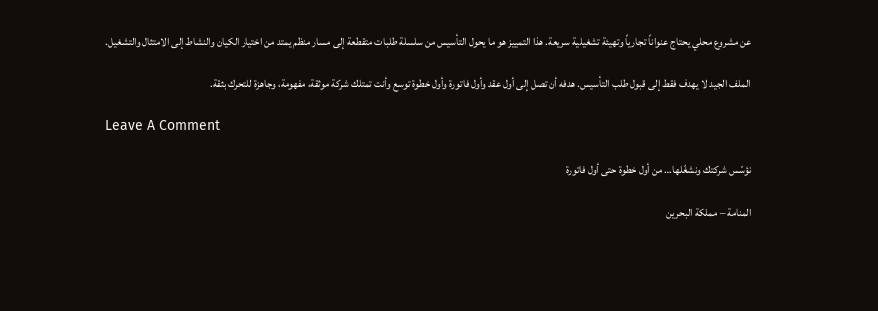عن مشروع محلي يحتاج عنواناً تجارياً وتهيئة تشغيلية سريعة. هذا التمييز هو ما يحول التأسيس من سلسلة طلبات متقطعة إلى مسار منظم يمتد من اختيار الكيان والنشاط إلى الامتثال والتشغيل.

الملف الجيد لا يهدف فقط إلى قبول طلب التأسيس. هدفه أن تصل إلى أول عقد وأول فاتورة وأول خطوة توسع وأنت تمتلك شركة موثقة، مفهومة، وجاهزة للتحرك بثقة.

Leave A Comment

نؤسّس شركتك ونشغّلها… من أول خطوة حتى أول فاتورة

المنامة – مملكة البحرين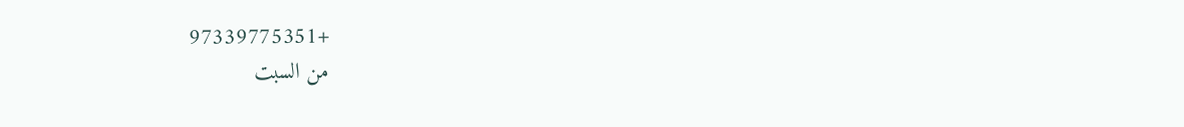+97339775351
من السبت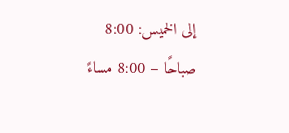إلى الخميس: 8:00 صباحًا – 8:00 مساءً